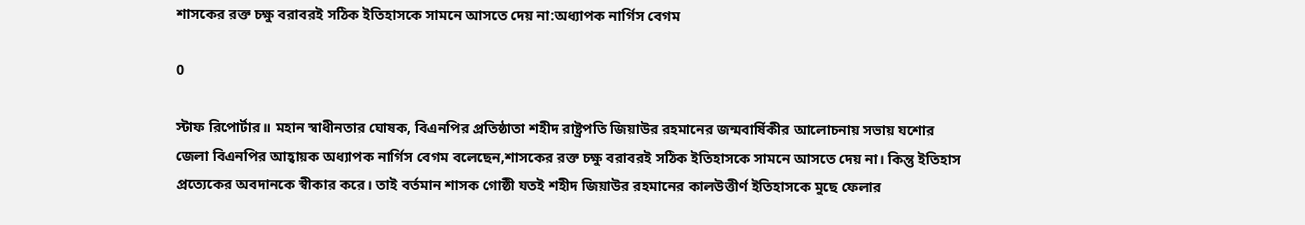শাসকের রক্ত চক্ষু বরাবরই সঠিক ইতিহাসকে সামনে আসতে দেয় না:অধ্যাপক নার্গিস বেগম

0

স্টাফ রিপোর্টার॥ মহান স্বাধীনতার ঘোষক, বিএনপির প্রতিষ্ঠাতা শহীদ রাষ্ট্রপতি জিয়াউর রহমানের জন্মবার্ষিকীর আলোচনায় সভায় যশোর জেলা বিএনপির আহ্বায়ক অধ্যাপক নার্গিস বেগম বলেছেন,শাসকের রক্ত চক্ষু বরাবরই সঠিক ইতিহাসকে সামনে আসতে দেয় না। কিন্তু ইতিহাস প্রত্যেকের অবদানকে স্বীকার করে। তাই বর্তমান শাসক গোষ্ঠী যতই শহীদ জিয়াউর রহমানের কালউত্তীর্ণ ইতিহাসকে মুছে ফেলার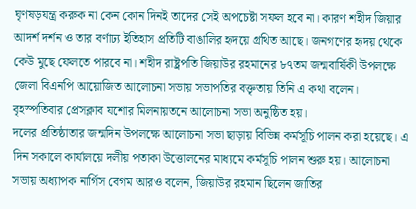ঘৃণষড়যন্ত্র করুক না কেন কোন দিনই তাদের সেই অপচেষ্টা সফল হবে না। কারণ শহীদ জিয়ার আদর্শ দর্শন ও তার বর্ণাঢ্য ইতিহাস প্রতিটি বাঙালির হৃদয়ে গ্রথিত আছে। জনগণের হৃদয় থেকে কেউ মুছে ফেলতে পারবে না। শহীদ রাষ্ট্রপতি জিয়াউর রহমানের ৮৭তম জন্মবার্ষিকী উপলক্ষে জেলা বিএনপি আয়োজিত আলোচনা সভায় সভাপতির বক্তৃতায় তিনি এ কথা বলেন।  বৃহস্পতিবার প্রেসক্লাব যশোর মিলনায়তনে আলোচনা সভা অনুষ্ঠিত হয়।
দলের প্রতিষ্ঠাতার জন্মদিন উপলক্ষে আলোচনা সভা ছাড়ায় বিভিন্ন কর্মসূচি পালন করা হয়েছে। এ দিন সকালে কার্যালয়ে দলীয় পতাকা উত্তোলনের মাধ্যমে কর্মসূচি পালন শুরু হয়। আলোচনা সভায় অধ্যাপক নার্গিস বেগম আরও বলেন, জিয়াউর রহমান ছিলেন জাতির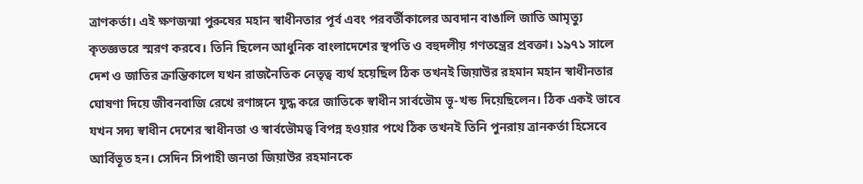ত্রাণকর্তা। এই ক্ষণজন্মা পুরুষের মহান স্বাধীনতার পূর্ব এবং পরবর্তীকালের অবদান বাঙালি জাতি আমৃত্যু কৃতজ্ঞভরে স্মরণ করবে। তিনি ছিলেন আধুনিক বাংলাদেশের স্থপতি ও বহুদলীয় গণতন্ত্রের প্রবক্তা। ১৯৭১ সালে দেশ ও জাতির ক্রান্তিকালে যখন রাজনৈতিক নেতৃত্ব ব্যর্থ হয়েছিল ঠিক তখনই জিয়াউর রহমান মহান স্বাধীনতার ঘোষণা দিয়ে জীবনবাজি রেখে রণাঙ্গনে যুদ্ধ করে জাতিকে স্বাধীন সার্বভৌম ভূ-খন্ড দিয়েছিলেন। ঠিক একই ভাবে যখন সদ্য স্বাধীন দেশের স্বাধীনতা ও স্বার্বভৌমত্ব বিপন্ন হওয়ার পথে ঠিক তখনই তিনি পুনরায় ত্রানকর্তা হিসেবে আর্বিভূত হন। সেদিন সিপাহী জনতা জিয়াউর রহমানকে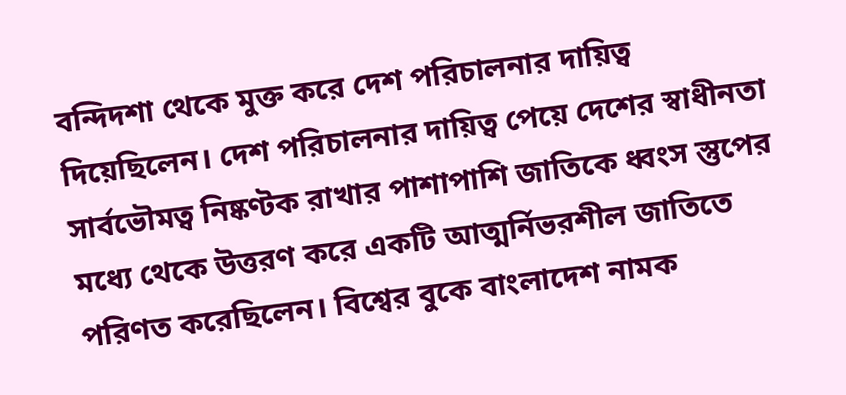বন্দিদশা থেকে মুক্ত করে দেশ পরিচালনার দায়িত্ব দিয়েছিলেন। দেশ পরিচালনার দায়িত্ব পেয়ে দেশের স্বাধীনতা সার্বভৌমত্ব নিষ্কণ্টক রাখার পাশাপাশি জাতিকে ধ্বংস স্তুপের মধ্যে থেকে উত্তরণ করে একটি আত্মর্নিভরশীল জাতিতে পরিণত করেছিলেন। বিশ্বের বুকে বাংলাদেশ নামক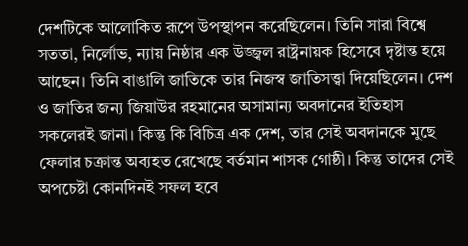দেশটিকে আলোকিত রূপে উপস্থাপন করেছিলেন। তিনি সারা বিশ্বে সততা, নির্লোভ, ন্যায় নিষ্ঠার এক উজ্জ্বল রাষ্ট্রনায়ক হিসেবে দৃষ্টান্ত হয়ে আছেন। তিনি বাঙালি জাতিকে তার নিজস্ব জাতিসত্ত্বা দিয়েছিলেন। দেশ ও জাতির জন্য জিয়াউর রহমানের অসামান্য অবদানের ইতিহাস সকলেরই জানা। কিন্তু কি বিচিত্র এক দেশ, তার সেই অবদানকে মুছে ফেলার চক্রান্ত অব্যহত রেখেছে বর্তমান শাসক গোষ্ঠী। কিন্তু তাদের সেই অপচেষ্টা কোনদিনই সফল হবে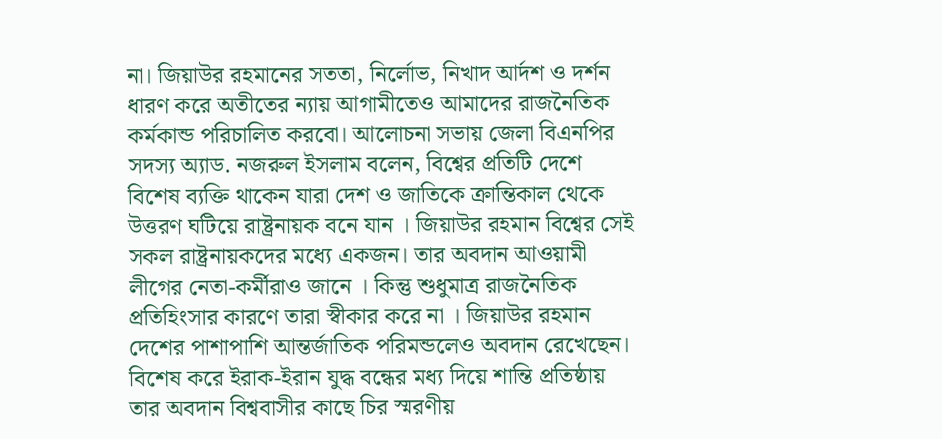না। জিয়াউর রহমানের সততা, নির্লোভ, নিখাদ আর্দশ ও দর্শন ধারণ করে অতীতের ন্যায় আগামীতেও আমাদের রাজনৈতিক কর্মকান্ড পরিচালিত করবো। আলোচনা সভায় জেলা বিএনপির সদস্য অ্যাড. নজরুল ইসলাম বলেন, বিশ্বের প্রতিটি দেশে বিশেষ ব্যক্তি থাকেন যারা দেশ ও জাতিকে ক্রান্তিকাল থেকে উত্তরণ ঘটিয়ে রাষ্ট্রনায়ক বনে যান । জিয়াউর রহমান বিশ্বের সেই সকল রাষ্ট্রনায়কদের মধ্যে একজন। তার অবদান আওয়ামী লীগের নেতা-কর্মীরাও জানে । কিন্তু শুধুমাত্র রাজনৈতিক প্রতিহিংসার কারণে তারা স্বীকার করে না । জিয়াউর রহমান দেশের পাশাপাশি আন্তর্জাতিক পরিমন্ডলেও অবদান রেখেছেন। বিশেষ করে ইরাক-ইরান যুদ্ধ বন্ধের মধ্য দিয়ে শান্তি প্রতিষ্ঠায় তার অবদান বিশ্ববাসীর কাছে চির স্মরণীয়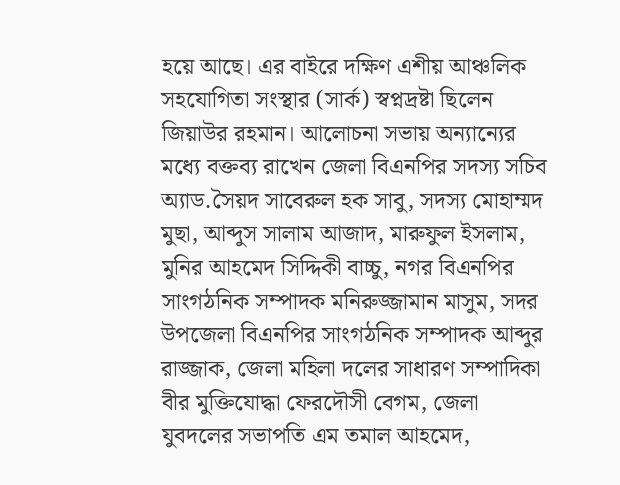হয়ে আছে। এর বাইরে দক্ষিণ এশীয় আঞ্চলিক সহযোগিতা সংস্থার (সার্ক) স্বপ্নদ্রষ্টা ছিলেন জিয়াউর রহমান। আলোচনা সভায় অন্যান্যের মধ্যে বক্তব্য রাখেন জেলা বিএনপির সদস্য সচিব অ্যাড.সৈয়দ সাবেরুল হক সাবু, সদস্য মোহাম্মদ মুছা, আব্দুস সালাম আজাদ, মারুফুল ইসলাম, মুনির আহমেদ সিদ্দিকী বাচ্চু, নগর বিএনপির সাংগঠনিক সম্পাদক মনিরুজ্জামান মাসুম, সদর উপজেলা বিএনপির সাংগঠনিক সম্পাদক আব্দুর রাজ্জাক, জেলা মহিলা দলের সাধারণ সম্পাদিকা বীর মুক্তিযোদ্ধা ফেরদৌসী বেগম, জেলা যুবদলের সভাপতি এম তমাল আহমেদ,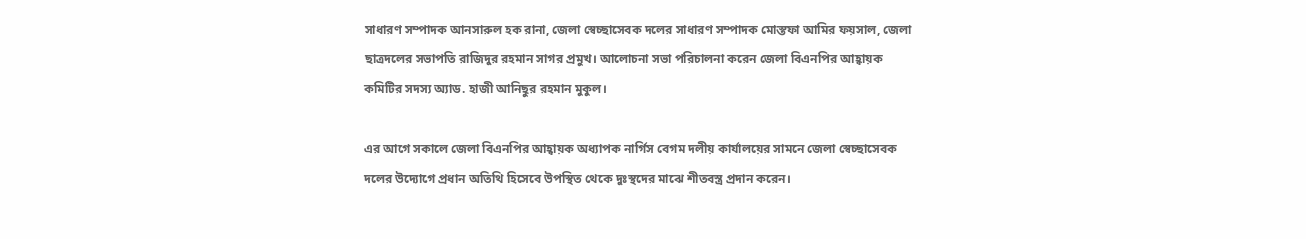সাধারণ সম্পাদক আনসারুল হক রানা, জেলা স্বেচ্ছাসেবক দলের সাধারণ সম্পাদক মোস্তফা আমির ফয়সাল, জেলা ছাত্রদলের সভাপতি রাজিদুর রহমান সাগর প্রমুখ। আলোচনা সভা পরিচালনা করেন জেলা বিএনপির আহ্বায়ক কমিটির সদস্য অ্যাড. হাজী আনিছুর রহমান মুকুল।

এর আগে সকালে জেলা বিএনপির আহ্বায়ক অধ্যাপক নার্গিস বেগম দলীয় কার্যালয়ের সামনে জেলা স্বেচ্ছাসেবক দলের উদ্যোগে প্রধান অতিথি হিসেবে উপস্থিত থেকে দুঃস্থদের মাঝে শীতবস্ত্র প্রদান করেন।